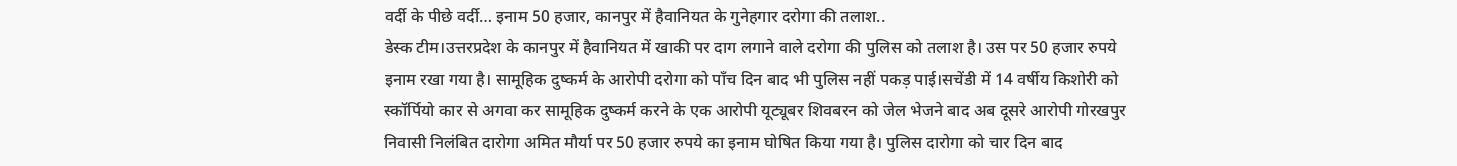वर्दी के पीछे वर्दी… इनाम 50 हजार, कानपुर में हैवानियत के गुनेहगार दरोगा की तलाश..
डेस्क टीम।उत्तरप्रदेश के कानपुर में हैवानियत में खाकी पर दाग लगाने वाले दरोगा की पुलिस को तलाश है। उस पर 50 हजार रुपये इनाम रखा गया है। सामूहिक दुष्कर्म के आरोपी दरोगा को पाँच दिन बाद भी पुलिस नहीं पकड़ पाई।सचेंडी में 14 वर्षीय किशोरी को स्कॉर्पियो कार से अगवा कर सामूहिक दुष्कर्म करने के एक आरोपी यूट्यूबर शिवबरन को जेल भेजने बाद अब दूसरे आरोपी गोरखपुर निवासी निलंबित दारोगा अमित मौर्या पर 50 हजार रुपये का इनाम घोषित किया गया है। पुलिस दारोगा को चार दिन बाद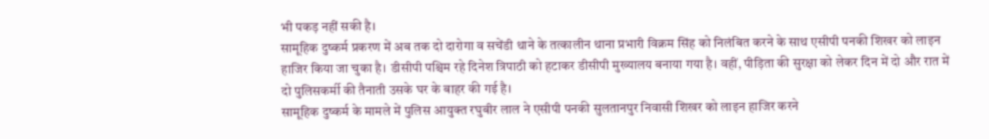भी पकड़ नहीं सकी है।
सामूहिक दुष्कर्म प्रकरण में अब तक दो दारोगा व सचेंडी थाने के तत्कालीन थाना प्रभारी विक्रम सिंह को निलंबित करने के साथ एसीपी पनकी शिखर को लाइन हाजिर किया जा चुका है। डीसीपी पश्चिम रहे दिनेश त्रिपाठी को हटाकर डीसीपी मुख्यालय बनाया गया है। वहीं, पीड़िता की सुरक्षा को लेकर दिन में दो और रात में दो पुलिसकर्मी की तैनाती उसके घर के बाहर की गई है।
सामूहिक दुष्कर्म के मामले में पुलिस आयुक्त रघुबीर लाल ने एसीपी पनकी सुलतानपुर निवासी शिखर को लाइन हाजिर करने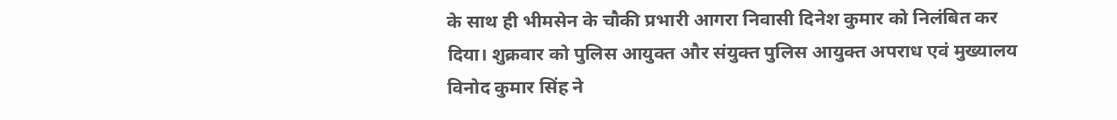के साथ ही भीमसेन के चौकी प्रभारी आगरा निवासी दिनेश कुमार को निलंबित कर दिया। शुक्रवार को पुलिस आयुक्त और संयुक्त पुलिस आयुक्त अपराध एवं मुख्यालय विनोद कुमार सिंह ने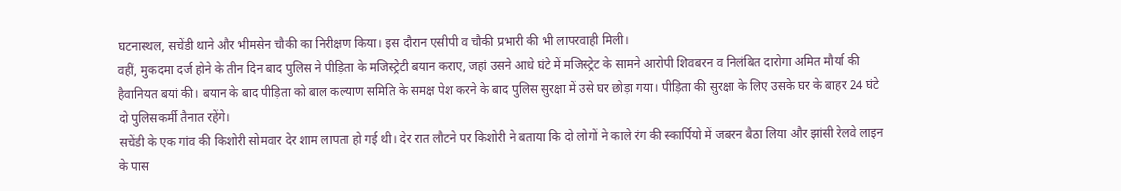घटनास्थल, सचेंडी थाने और भीमसेन चौकी का निरीक्षण किया। इस दौरान एसीपी व चौकी प्रभारी की भी लापरवाही मिली।
वहीं, मुकदमा दर्ज होने के तीन दिन बाद पुलिस ने पीड़िता के मजिस्ट्रेटी बयान कराए, जहां उसने आधे घंटे में मजिस्ट्रेट के सामने आरोपी शिवबरन व निलंबित दारोगा अमित मौर्या की हैवानियत बयां की। बयान के बाद पीड़िता को बाल कल्याण समिति के समक्ष पेश करने के बाद पुलिस सुरक्षा में उसे घर छोड़ा गया। पीड़िता की सुरक्षा के लिए उसके घर के बाहर 24 घंटे दो पुलिसकर्मी तैनात रहेंगे।
सचेंडी के एक गांव की किशोरी सोमवार देर शाम लापता हो गई थी। देर रात लौटने पर किशोरी ने बताया कि दो लोगों ने काले रंग की स्कार्पियो में जबरन बैठा लिया और झांसी रेलवे लाइन के पास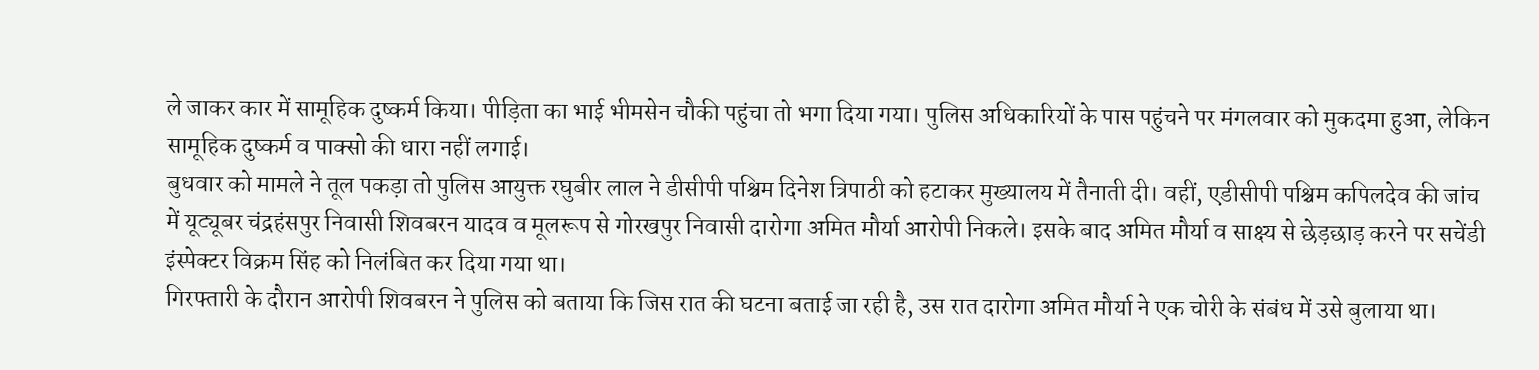ले जाकर कार में सामूहिक दुष्कर्म किया। पीड़िता का भाई भीमसेन चौकी पहुंचा तो भगा दिया गया। पुलिस अधिकारियों के पास पहुंचने पर मंगलवार को मुकदमा हुआ, लेकिन सामूहिक दुष्कर्म व पाक्सो की धारा नहीं लगाई।
बुधवार को मामले ने तूल पकड़ा तो पुलिस आयुक्त रघुबीर लाल ने डीसीपी पश्चिम दिनेश त्रिपाठी को हटाकर मुख्यालय में तैनाती दी। वहीं, एडीसीपी पश्चिम कपिलदेव की जांच में यूट्यूबर चंद्रहंसपुर निवासी शिवबरन यादव व मूलरूप से गोरखपुर निवासी दारोगा अमित मौर्या आरोपी निकले। इसके बाद अमित मौर्या व साक्ष्य से छेड़छाड़ करने पर सचेंडी इंस्पेक्टर विक्रम सिंह को निलंबित कर दिया गया था।
गिरफ्तारी के दौरान आरोपी शिवबरन ने पुलिस को बताया कि जिस रात की घटना बताई जा रही है, उस रात दारोगा अमित मौर्या ने एक चोरी के संबंध में उसे बुलाया था।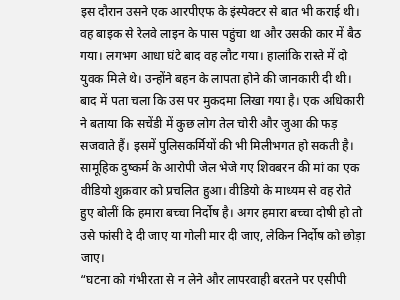इस दौरान उसने एक आरपीएफ के इंस्पेक्टर से बात भी कराई थी। वह बाइक से रेलवे लाइन के पास पहुंचा था और उसकी कार में बैठ गया। लगभग आधा घंटे बाद वह लौट गया। हालांकि रास्ते में दो युवक मिले थे। उन्होंने बहन के लापता होने की जानकारी दी थी। बाद में पता चला कि उस पर मुकदमा लिखा गया है। एक अधिकारी ने बताया कि सचेंडी में कुछ लोग तेल चोरी और जुआ की फड़ सजवाते हैं। इसमें पुलिसकर्मियों की भी मिलीभगत हो सकती है।
सामूहिक दुष्कर्म के आरोपी जेल भेजे गए शिवबरन की मां का एक वीडियो शुक्रवार को प्रचलित हुआ। वीडियो के माध्यम से वह रोते हुए बोलीं कि हमारा बच्चा निर्दोष है। अगर हमारा बच्चा दोषी हो तो उसे फांसी दे दी जाए या गोली मार दी जाए, लेकिन निर्दोष को छोड़ा जाए।
“घटना को गंभीरता से न लेने और लापरवाही बरतने पर एसीपी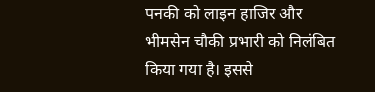पनकी को लाइन हाजिर और भीमसेन चौकी प्रभारी को निलंबित किया गया है। इससे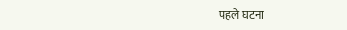पहले घटना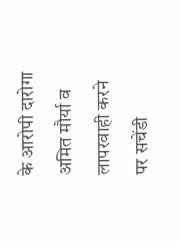के आरोपी दारोगा अमित मौर्या व लापरवाही करने पर सचेंडी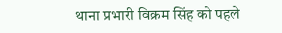थाना प्रभारी विक्रम सिंह को पहले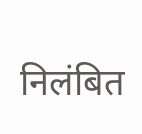निलंबित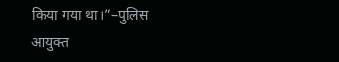किया गया था।”–पुलिस आयुक्त